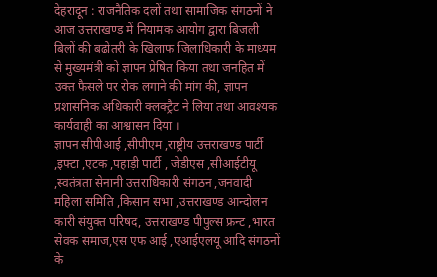देहरादून : राजनैतिक दलों तथा सामाजिक संगठनों ने आज उत्तराखण्ड में नियामक आयोग द्वारा बिजली बिलों की बढोतरी के खिलाफ जिलाधिकारी के माध्यम से मुख्यमंत्री को ज्ञापन प्रेषित किया तथा जनहित में उक्त फैसले पर रोक लगाने की मांग की, ज्ञापन प्रशासनिक अधिकारी क्लक्ट्रैट ने लिया तथा आवश्यक कार्यवाही का आश्वासन दिया ।
ज्ञापन सीपीआई ,सीपीएम ,राष्ट्रीय उत्तराखण्ड पार्टी ,इफ्टा ,एटक ,पहाड़ी पार्टी , जेडीएस ,सीआईटीयू ,स्वतंत्रता सेनानी उत्तराधिकारी संगठन ,जनवादी महिला समिति ,किसान सभा ,उत्तराखण्ड आन्दोलन कारी संयुक्त परिषद, उत्तराखण्ड पीपुल्स फ्रन्ट ,भारत सेवक समाज,एस एफ आई ,एआईएलयू आदि संगठनों के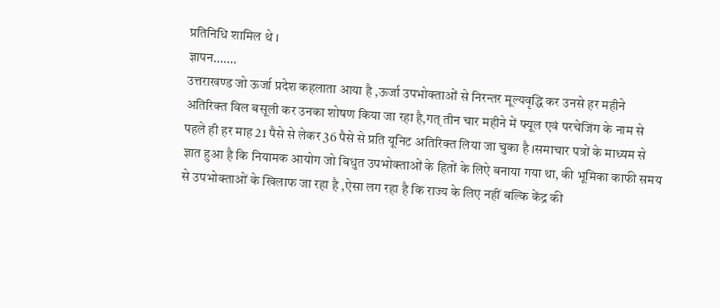प्रतिनिधि शामिल थे ।
ज्ञापन…….
उत्तराखण्ड जो ऊर्जा प्रदेश कहलाता आया है ,ऊर्जा उपभोक्ताओं से निरन्तर मूल्यवृद्धि कर उनसे हर महीने अतिरिक्त विल बसूली कर उनका शोषण किया जा रहा है,गत् तीन चार महीने में फ्यूल एवं परचेजिंग के नाम से पहले ही हर माह 21 पैसे से लेकर 36 पैसे से प्रति यूनिट अतिरिक्त लिया जा चुका है ।समाचार पत्रों के माध्यम से ज्ञात हुआ है कि नियामक आयोग जो बिधुत उपभोक्ताओं के हितों के लिऐ बनाया गया था, की भूमिका काफी समय से उपभोक्ताओं के खिलाफ जा रहा है ,ऐसा लग रहा है कि राज्य के लिए नहीं बल्कि केंद्र की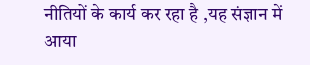नीतियों के कार्य कर रहा है ,यह संज्ञान में आया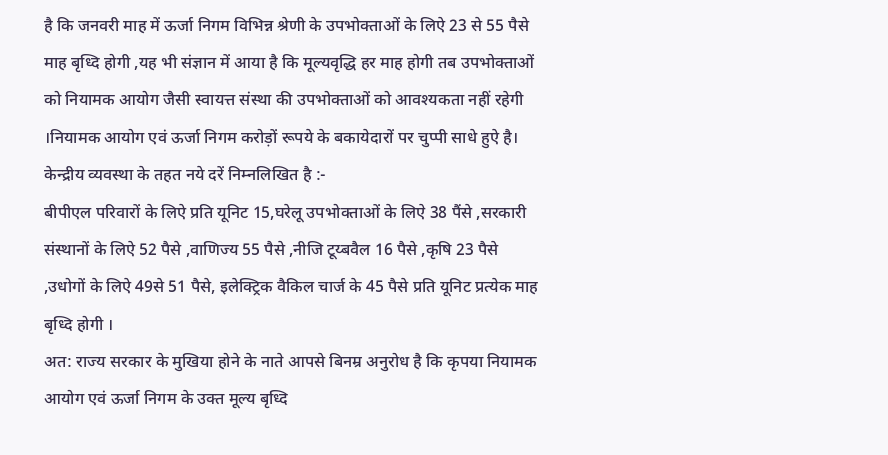है कि जनवरी माह में ऊर्जा निगम विभिन्न श्रेणी के उपभोक्ताओं के लिऐ 23 से 55 पैसे माह बृध्दि होगी ,यह भी संज्ञान में आया है कि मूल्यवृद्धि हर माह होगी तब उपभोक्ताओं को नियामक आयोग जैसी स्वायत्त संस्था की उपभोक्ताओं को आवश्यकता नहीं रहेगी ।नियामक आयोग एवं ऊर्जा निगम करोड़ों रूपये के बकायेदारों पर चुप्पी साधे हुऐ है।
केन्द्रीय व्यवस्था के तहत नये दरें निम्नलिखित है :-
बीपीएल परिवारों के लिऐ प्रति यूनिट 15,घरेलू उपभोक्ताओं के लिऐ 38 पैंसे ,सरकारी संस्थानों के लिऐ 52 पैसे ,वाणिज्य 55 पैसे ,नीजि टूय्बवैल 16 पैसे ,कृषि 23 पैसे ,उधोगों के लिऐ 49से 51 पैसे, इलेक्ट्रिक वैकिल चार्ज के 45 पैसे प्रति यूनिट प्रत्येक माह बृध्दि होगी ।
अत: राज्य सरकार के मुखिया होने के नाते आपसे बिनम्र अनुरोध है कि कृपया नियामक आयोग एवं ऊर्जा निगम के उक्त मूल्य बृध्दि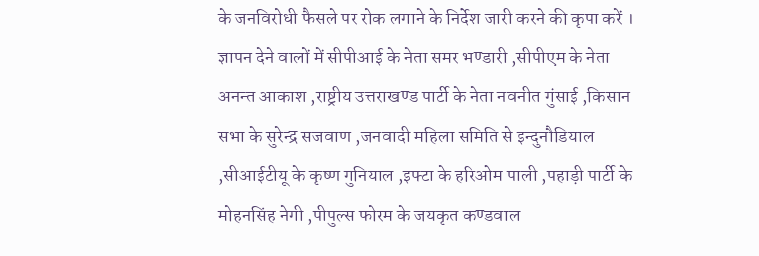के जनविरोधी फैसले पर रोक लगाने के निर्देश जारी करने की कृपा करें ।
ज्ञापन देने वालों में सीपीआई के नेता समर भण्डारी ,सीपीएम के नेता अनन्त आकाश ,राष्ट्रीय उत्तराखण्ड पार्टी के नेता नवनीत गुंसाई ,किसान सभा के सुरेन्द्र सजवाण ,जनवादी महिला समिति से इन्दुनौडियाल ,सीआईटीयू के कृष्ण गुनियाल ,इफ्टा के हरिओम पाली ,पहाड़ी पार्टी के मोहनसिंह नेगी ,पीपुल्स फोरम के जयकृत कण्डवाल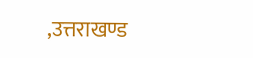,उत्तराखण्ड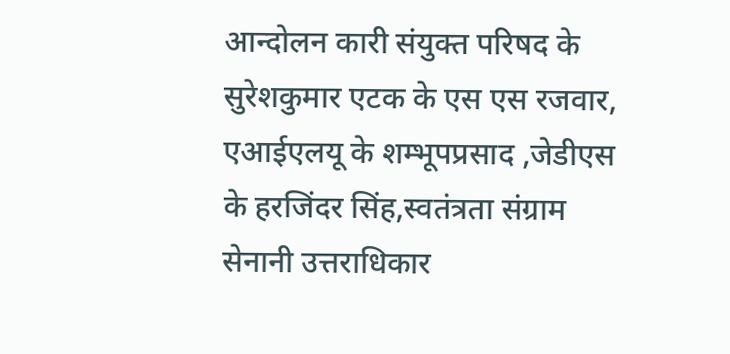आन्दोलन कारी संयुक्त परिषद के सुरेशकुमार एटक के एस एस रजवार, एआईएलयू के शम्भूपप्रसाद ,जेडीएस के हरजिंदर सिंह,स्वतंत्रता संग्राम सेनानी उत्तराधिकार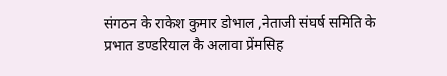संगठन के राकेश कुमार डोभाल ,नेताजी संघर्ष समिति के प्रभात डण्डरियाल कै अलावा प्रेंमसिह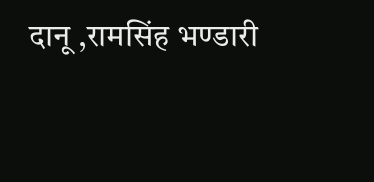दानू ,रामसिंह भण्डारी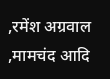,रमेंश अग्रवाल ,मामचंद आदि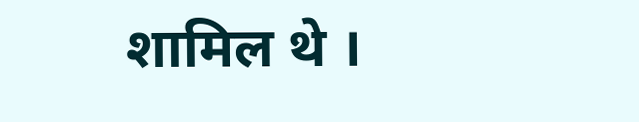शामिल थे ।